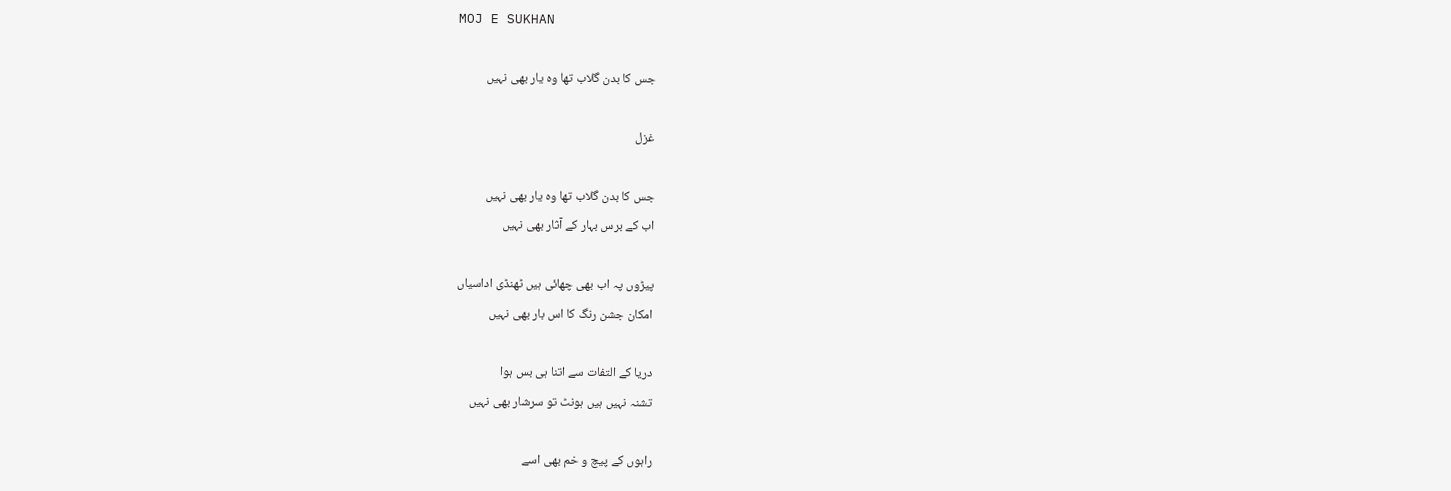MOJ E SUKHAN

جس کا بدن گلاب تھا وہ یار بھی نہیں

غزل

جس کا بدن گلاب تھا وہ یار بھی نہیں
اب کے برس بہار کے آثار بھی نہیں

پیڑوں پہ اب بھی چھائی ہیں ٹھنڈی اداسیاں
امکان جشن رنگ کا اس بار بھی نہیں

دریا کے التفات سے اتنا ہی بس ہوا
تشنہ نہیں ہیں ہونٹ تو سرشار بھی نہیں

راہوں کے پیچ و خم بھی اسے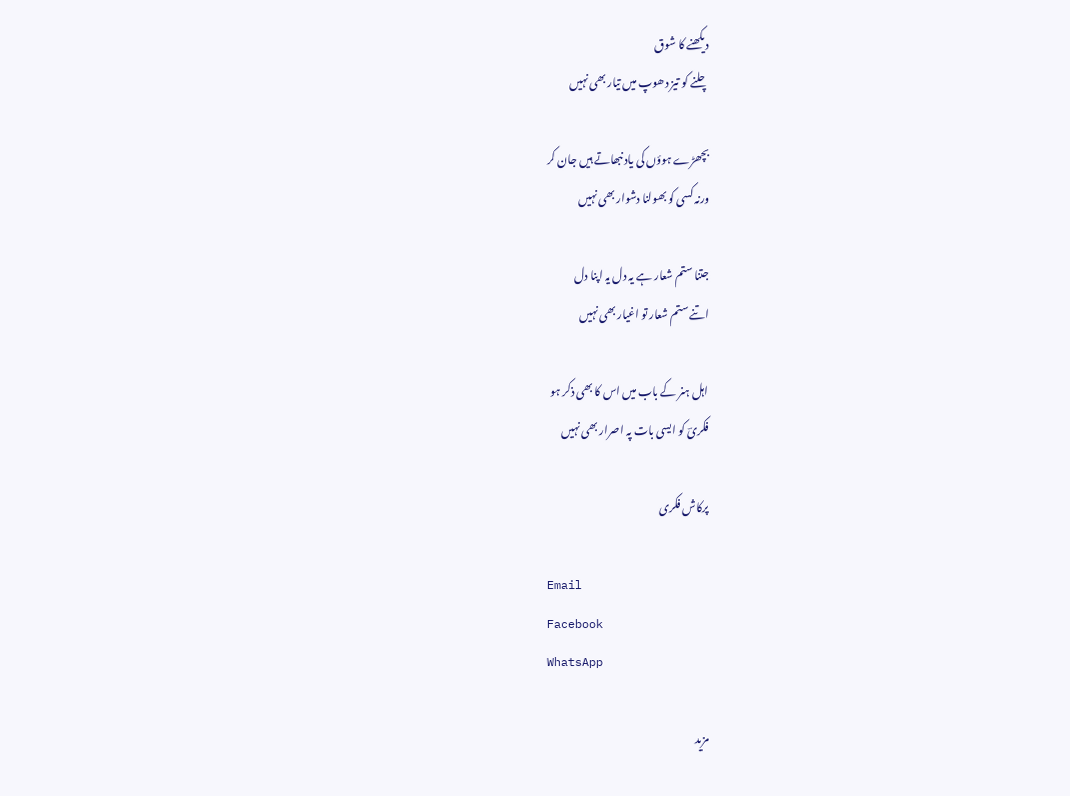دیکھنے کا شوق
چلنے کو تیز دھوپ میں تیار بھی نہیں

بچھڑے ہوؤں کی یاد نبھاتے ہیں جان کر
ورنہ کسی کو بھولنا دشوار بھی نہیں

جتنا ستم شعار ہے یہ دل یہ اپنا دل
اتنے ستم شعار تو اغیار بھی نہیں

اہل ہنر کے باب میں اس کا بھی ذکر ہو
فکریؔ کو ایسی بات پہ اصرار بھی نہیں

پرکاش فکری

Email
Facebook
WhatsApp

مزید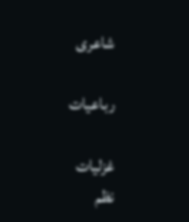شاعری

رباعیات

غزلیات
نظم